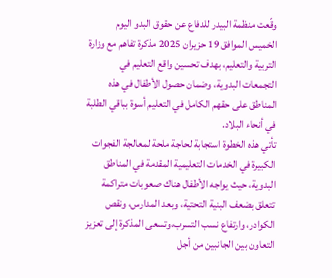وقّعت منظمة البيدر للدفاع عن حقوق البدو اليوم الخميس الموافق 19 حزيران 2025 مذكرة تفاهم مع وزارة التربية والتعليم، بهدف تحسين واقع التعليم في التجمعات البدوية، وضمان حصول الأطفال في هذه المناطق على حقهم الكامل في التعليم أسوة بباقي الطلبة في أنحاء البلاد.
تأتي هذه الخطوة استجابة لحاجة ملحة لمعالجة الفجوات الكبيرة في الخدمات التعليمية المقدمة في المناطق البدوية، حيث يواجه الأطفال هناك صعوبات متراكمة تتعلق بضعف البنية التحتية، وبعد المدارس، ونقص الكوادر، وارتفاع نسب التسرب،وتسعى المذكرة إلى تعزيز التعاون بين الجانبين من أجل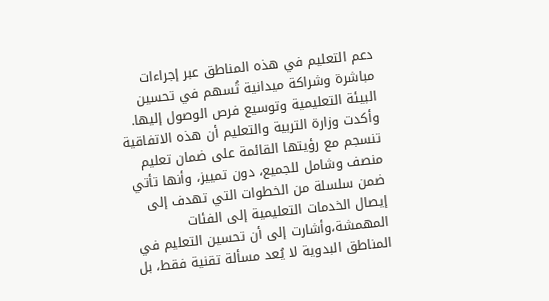دعم التعليم في هذه المناطق عبر إجراءات مباشرة وشراكة ميدانية تُسهم في تحسين البيئة التعليمية وتوسيع فرص الوصول إليها.
وأكدت وزارة التربية والتعليم أن هذه الاتفاقية تنسجم مع رؤيتها القائمة على ضمان تعليم منصف وشامل للجميع، دون تمييز، وأنها تأتي ضمن سلسلة من الخطوات التي تهدف إلى إيصال الخدمات التعليمية إلى الفئات المهمشة،وأشارت إلى أن تحسين التعليم في المناطق البدوية لا يُعد مسألة تقنية فقط، بل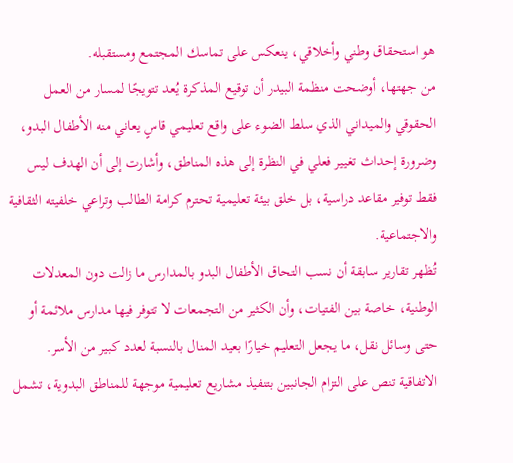هو استحقاق وطني وأخلاقي، ينعكس على تماسك المجتمع ومستقبله.
من جهتها، أوضحت منظمة البيدر أن توقيع المذكرة يُعد تتويجًا لمسار من العمل الحقوقي والميداني الذي سلط الضوء على واقع تعليمي قاسٍ يعاني منه الأطفال البدو، وضرورة إحداث تغيير فعلي في النظرة إلى هذه المناطق، وأشارت إلى أن الهدف ليس فقط توفير مقاعد دراسية، بل خلق بيئة تعليمية تحترم كرامة الطالب وتراعي خلفيته الثقافية والاجتماعية.
تُظهر تقارير سابقة أن نسب التحاق الأطفال البدو بالمدارس ما زالت دون المعدلات الوطنية، خاصة بين الفتيات، وأن الكثير من التجمعات لا تتوفر فيها مدارس ملائمة أو حتى وسائل نقل، ما يجعل التعليم خيارًا بعيد المنال بالنسبة لعدد كبير من الأسر.
الاتفاقية تنص على التزام الجانبين بتنفيذ مشاريع تعليمية موجهة للمناطق البدوية، تشمل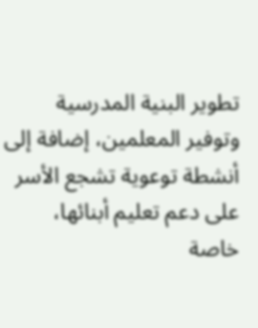تطوير البنية المدرسية وتوفير المعلمين، إضافة إلى أنشطة توعوية تشجع الأسر على دعم تعليم أبنائها، خاصة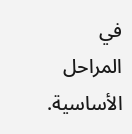في المراحل الأساسية.